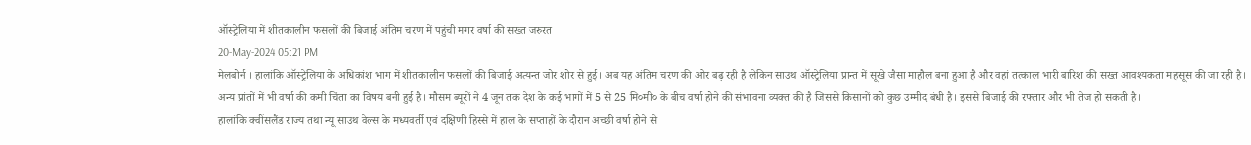ऑस्ट्रेलिया में शीतकालीन फसलों की बिजाई अंतिम चरण में पहुंची मगर वर्षा की सख्त जरुरत
20-May-2024 05:21 PM
मेलबोर्न । हालांकि ऑस्ट्रेलिया के अधिकांश भाग में शीतकालीन फसलों की बिजाई अत्यन्त जोर शोर से हुई। अब यह अंतिम चरण की ओर बढ़ रही है लेकिन साउथ ऑस्ट्रेलिया प्रान्त में सूखे जैसा माहौल बना हुआ है और वहां तत्काल भारी बारिश की सख्त आवश्यकता महसूस की जा रही है।
अन्य प्रांतों में भी वर्षा की कमी चिंता का विषय बनी हुई है। मौसम ब्यूरों ने 4 जून तक देश के कई भागों में 5 से 25 मि०मी० के बीच वर्षा होने की संभावना व्यक्त की है जिससे किसानों को कुछ उम्मीद बंधी है। इससे बिजाई की रफ्तार और भी तेज हो सकती है।
हालांकि क्वींसलैंड राज्य तथा न्यू साउथ वेल्स के मध्यवर्ती एवं दक्षिणी हिस्से में हाल के सप्ताहों के दौरान अच्छी वर्षा होने से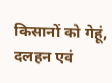किसानों को गेहूं, दलहन एवं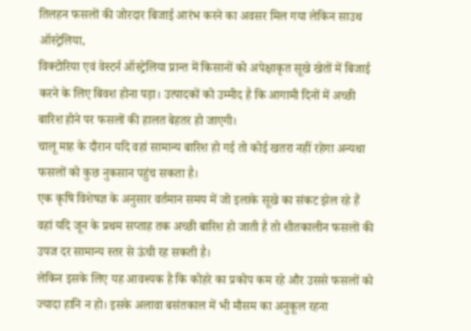तिलहन फसलों की जोरदार बिजाई आरंभ करने का अवसर मिल गया लेकिन साउथ ऑस्ट्रेलिया,
विक्टोरिया एवं वेस्टर्न ऑस्ट्रेलिया प्रान्त में किसानों को अपेक्षाकृत सूखे खेतों में बिजाई करने के लिए बिवश होना पड़ा। उत्पादकों को उम्मीद है कि आगामी दिनों में अच्छी बारिश होने पर फसलों की हालत बेहतर हो जाएगी।
चालू माह के दौरान यदि वहां सामान्य बारिश हो गई तो कोई खतरा नहीं रहेगा अन्यथा फसलों को कुछ नुकसान पहुंच सकता है।
एक कृषि विशेषज्ञ के अनुसार वर्तमान समय में जो इलाके सूखे का संकट झेल रहे हैं वहां यदि जून के प्रथम सप्ताह तक अच्छी बारिश हो जाती है तो शीतकालीन फसलों की उपज दर सामान्य स्तर से ऊंची रह सकती है।
लेकिन इसके लिए यह आवश्यक है कि कोहरे का प्रकोप कम रहे और उससे फसलों को ज्यादा हानि न हो। इसके अलावा बसंतकाल में भी मौसम का अनुकूल रहना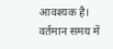आवश्यक है।
वर्तमान समय में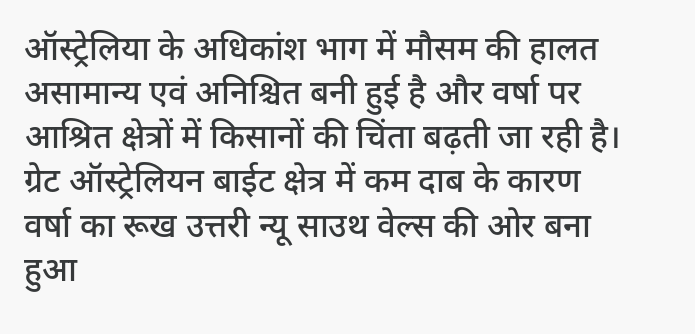ऑस्ट्रेलिया के अधिकांश भाग में मौसम की हालत असामान्य एवं अनिश्चित बनी हुई है और वर्षा पर आश्रित क्षेत्रों में किसानों की चिंता बढ़ती जा रही है।
ग्रेट ऑस्ट्रेलियन बाईट क्षेत्र में कम दाब के कारण वर्षा का रूख उत्तरी न्यू साउथ वेल्स की ओर बना हुआ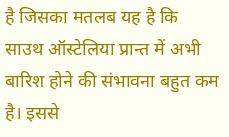है जिसका मतलब यह है कि साउथ ऑस्टेलिया प्रान्त में अभी बारिश होने की संभावना बहुत कम है। इससे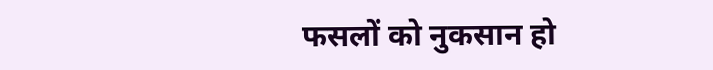फसलों को नुकसान हो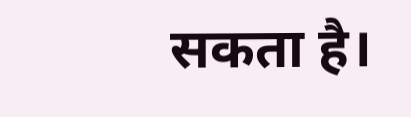सकता है।